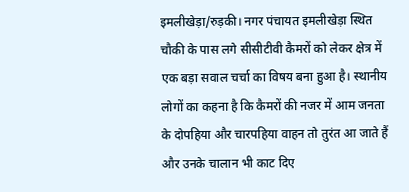इमलीखेड़ा/रुड़की। नगर पंचायत इमलीखेड़ा स्थित चौकी के पास लगे सीसीटीवी कैमरों को लेकर क्षेत्र में एक बड़ा सवाल चर्चा का विषय बना हुआ है। स्थानीय लोगों का कहना है कि कैमरों की नजर में आम जनता के दोपहिया और चारपहिया वाहन तो तुरंत आ जाते हैं और उनके चालान भी काट दिए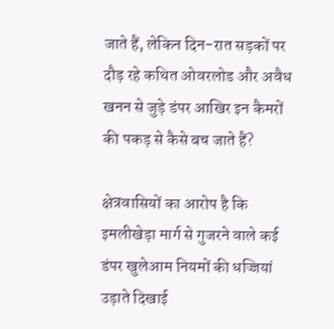जाते हैं, लेकिन दिन-रात सड़कों पर दौड़ रहे कथित ओवरलोड और अवैध खनन से जुड़े डंपर आखिर इन कैमरों की पकड़ से कैसे बच जाते हैं?

क्षेत्रवासियों का आरोप है कि इमलीखेड़ा मार्ग से गुजरने वाले कई डंपर खुलेआम नियमों की धज्जियां उड़ाते दिखाई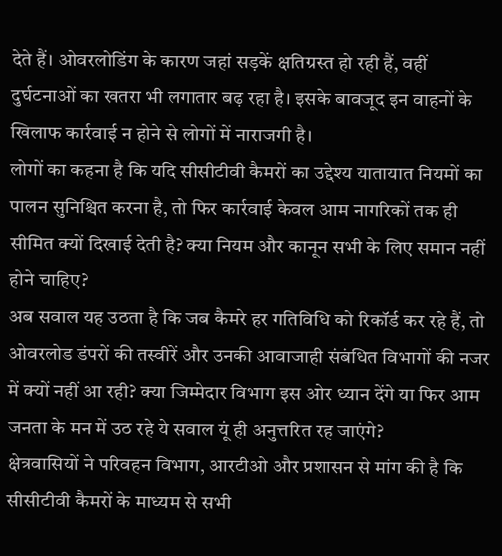देते हैं। ओवरलोडिंग के कारण जहां सड़कें क्षतिग्रस्त हो रही हैं, वहीं दुर्घटनाओं का खतरा भी लगातार बढ़ रहा है। इसके बावजूद इन वाहनों के खिलाफ कार्रवाई न होने से लोगों में नाराजगी है।
लोगों का कहना है कि यदि सीसीटीवी कैमरों का उद्देश्य यातायात नियमों का पालन सुनिश्चित करना है, तो फिर कार्रवाई केवल आम नागरिकों तक ही सीमित क्यों दिखाई देती है? क्या नियम और कानून सभी के लिए समान नहीं होने चाहिए?
अब सवाल यह उठता है कि जब कैमरे हर गतिविधि को रिकॉर्ड कर रहे हैं, तो ओवरलोड डंपरों की तस्वीरें और उनकी आवाजाही संबंधित विभागों की नजर में क्यों नहीं आ रही? क्या जिम्मेदार विभाग इस ओर ध्यान देंगे या फिर आम जनता के मन में उठ रहे ये सवाल यूं ही अनुत्तरित रह जाएंगे?
क्षेत्रवासियों ने परिवहन विभाग, आरटीओ और प्रशासन से मांग की है कि सीसीटीवी कैमरों के माध्यम से सभी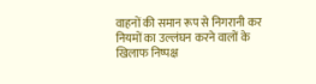वाहनों की समान रूप से निगरानी कर नियमों का उल्लंघन करने वालों के खिलाफ निष्पक्ष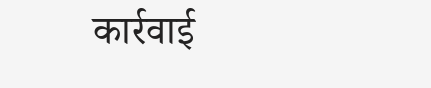कार्रवाई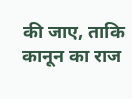की जाए, ताकि कानून का राज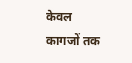केवल कागजों तक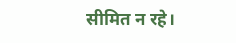सीमित न रहे।